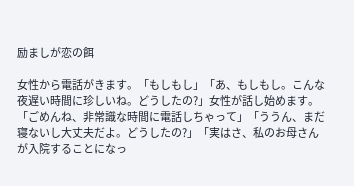励ましが恋の餌

女性から電話がきます。「もしもし」「あ、もしもし。こんな夜遅い時間に珍しいね。どうしたの?」女性が話し始めます。「ごめんね、非常識な時間に電話しちゃって」「ううん、まだ寝ないし大丈夫だよ。どうしたの?」「実はさ、私のお母さんが入院することになっ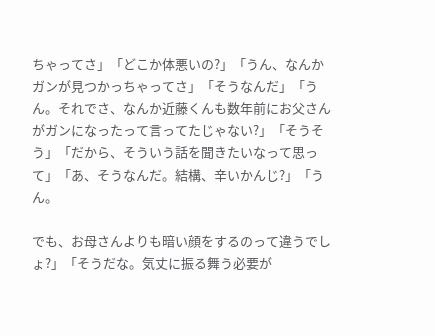ちゃってさ」「どこか体悪いの?」「うん、なんかガンが見つかっちゃってさ」「そうなんだ」「うん。それでさ、なんか近藤くんも数年前にお父さんがガンになったって言ってたじゃない?」「そうそう」「だから、そういう話を聞きたいなって思って」「あ、そうなんだ。結構、辛いかんじ?」「うん。

でも、お母さんよりも暗い顔をするのって違うでしょ?」「そうだな。気丈に振る舞う必要が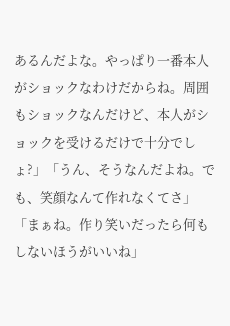あるんだよな。やっぱり一番本人がショックなわけだからね。周囲もショックなんだけど、本人がショックを受けるだけで十分でしょ?」「うん、そうなんだよね。でも、笑顔なんて作れなくてさ」「まぁね。作り笑いだったら何もしないほうがいいね」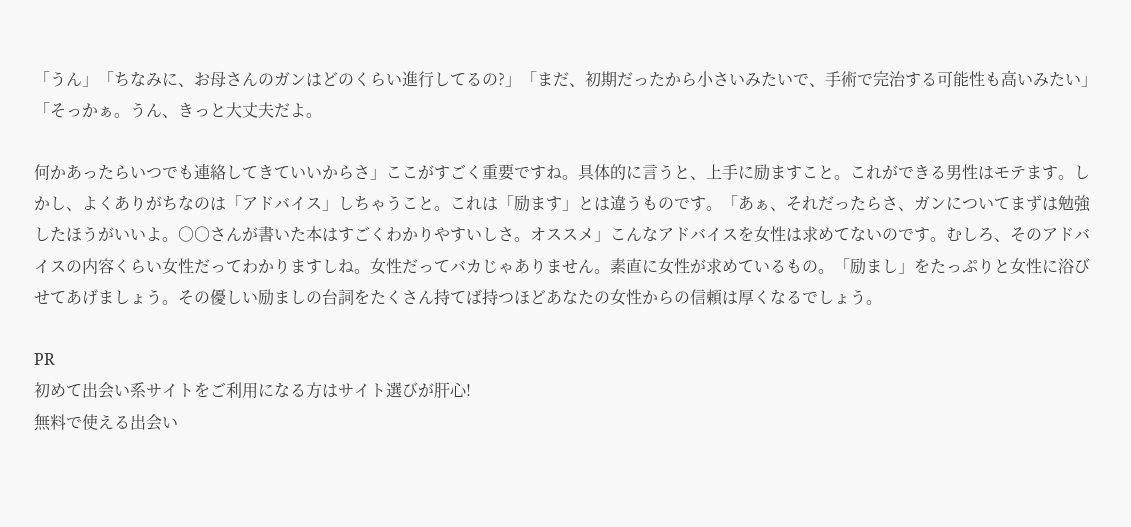「うん」「ちなみに、お母さんのガンはどのくらい進行してるの?」「まだ、初期だったから小さいみたいで、手術で完治する可能性も高いみたい」「そっかぁ。うん、きっと大丈夫だよ。

何かあったらいつでも連絡してきていいからさ」ここがすごく重要ですね。具体的に言うと、上手に励ますこと。これができる男性はモテます。しかし、よくありがちなのは「アドバイス」しちゃうこと。これは「励ます」とは違うものです。「あぁ、それだったらさ、ガンについてまずは勉強したほうがいいよ。○○さんが書いた本はすごくわかりやすいしさ。オススメ」こんなアドバイスを女性は求めてないのです。むしろ、そのアドバイスの内容くらい女性だってわかりますしね。女性だってバカじゃありません。素直に女性が求めているもの。「励まし」をたっぷりと女性に浴びせてあげましょう。その優しい励ましの台詞をたくさん持てば持つほどあなたの女性からの信頼は厚くなるでしょう。

PR
初めて出会い系サイトをご利用になる方はサイト選びが肝心!
無料で使える出会い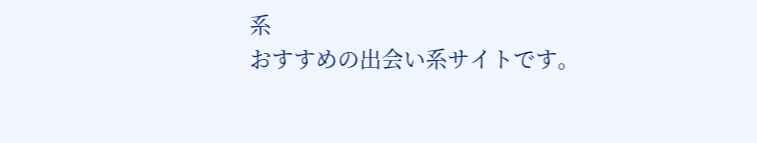系
おすすめの出会い系サイトです。